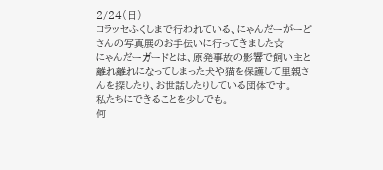2/24(日)
コラッセふくしまで行われている、にゃんだーがーどさんの写真展のお手伝いに行ってきました☆
にゃんだーガードとは、原発事故の影響で飼い主と離れ離れになってしまった犬や猫を保護して里親さんを探したり、お世話したりしている団体です。
私たちにできることを少しでも。
何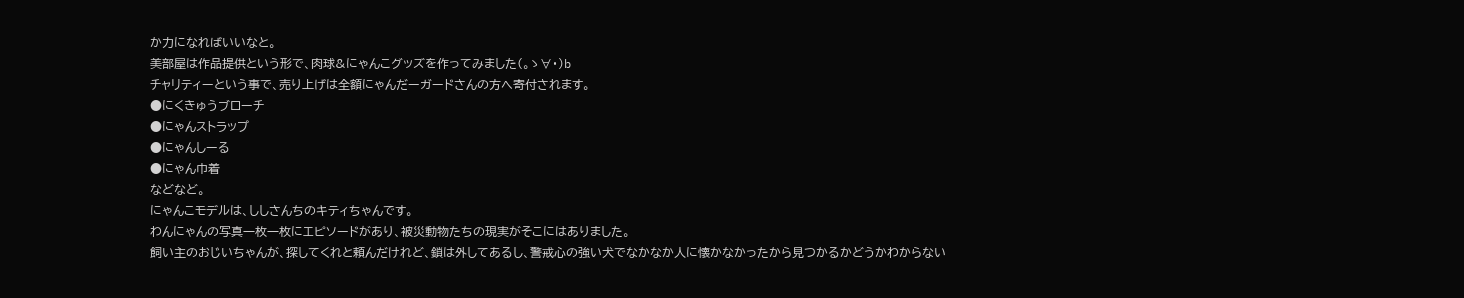か力になればいいなと。
美部屋は作品提供という形で、肉球&にゃんこグッズを作ってみました(。ゝ∀・)b
チャリティーという事で、売り上げは全額にゃんだーガードさんの方へ寄付されます。
●にくきゅうブローチ
●にゃんストラップ
●にゃんしーる
●にゃん巾着
などなど。
にゃんこモデルは、ししさんちのキティちゃんです。
わんにゃんの写真一枚一枚にエピソードがあり、被災動物たちの現実がそこにはありました。
飼い主のおじいちゃんが、探してくれと頼んだけれど、鎖は外してあるし、警戒心の強い犬でなかなか人に懐かなかったから見つかるかどうかわからない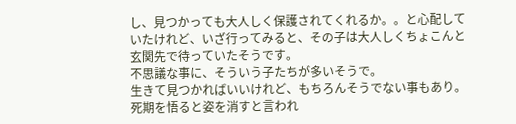し、見つかっても大人しく保護されてくれるか。。と心配していたけれど、いざ行ってみると、その子は大人しくちょこんと玄関先で待っていたそうです。
不思議な事に、そういう子たちが多いそうで。
生きて見つかればいいけれど、もちろんそうでない事もあり。
死期を悟ると姿を消すと言われ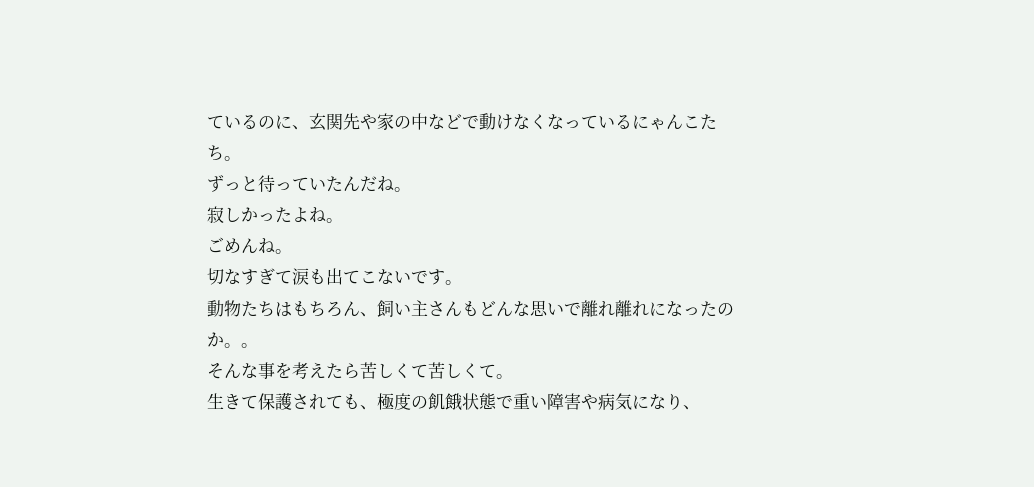ているのに、玄関先や家の中などで動けなくなっているにゃんこたち。
ずっと待っていたんだね。
寂しかったよね。
ごめんね。
切なすぎて涙も出てこないです。
動物たちはもちろん、飼い主さんもどんな思いで離れ離れになったのか。。
そんな事を考えたら苦しくて苦しくて。
生きて保護されても、極度の飢餓状態で重い障害や病気になり、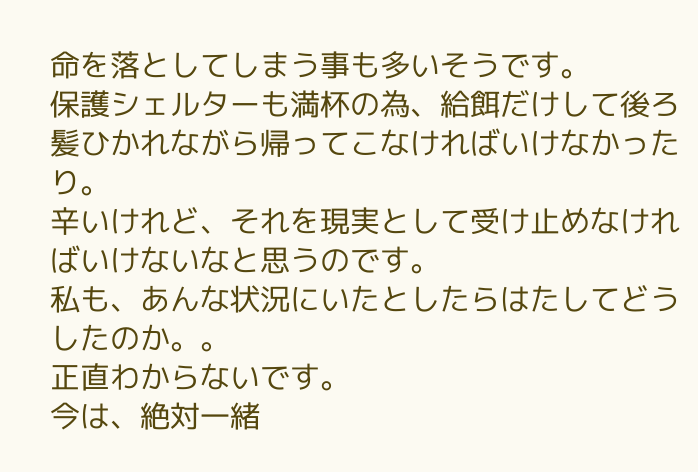命を落としてしまう事も多いそうです。
保護シェルターも満杯の為、給餌だけして後ろ髪ひかれながら帰ってこなければいけなかったり。
辛いけれど、それを現実として受け止めなければいけないなと思うのです。
私も、あんな状況にいたとしたらはたしてどうしたのか。。
正直わからないです。
今は、絶対一緒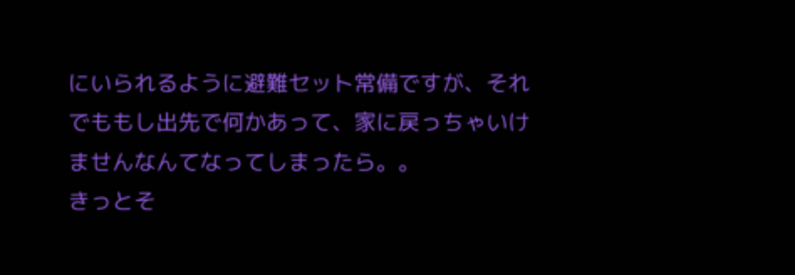にいられるように避難セット常備ですが、それでももし出先で何かあって、家に戻っちゃいけませんなんてなってしまったら。。
きっとそ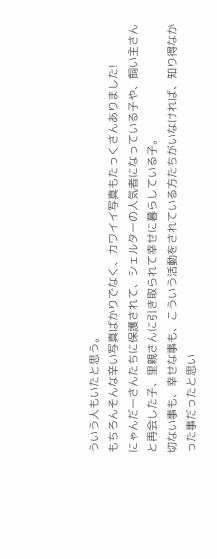ういう人もいたと思う。
もちろんそんな辛い写真ばかりでなく、カワイイ写真もたっくさんありました!
にゃんだーさんたちに保護されて、シェルターの人気者になっている子や、飼い主さんと再会した子、里親さんに引き取られて幸せに暮らしている子。
切ない事も、幸せな事も、こういう活動をされている方たちがいなければ、知り得なかった事だったと思い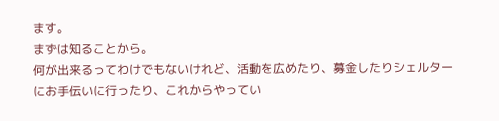ます。
まずは知ることから。
何が出来るってわけでもないけれど、活動を広めたり、募金したりシェルターにお手伝いに行ったり、これからやってい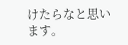けたらなと思います。